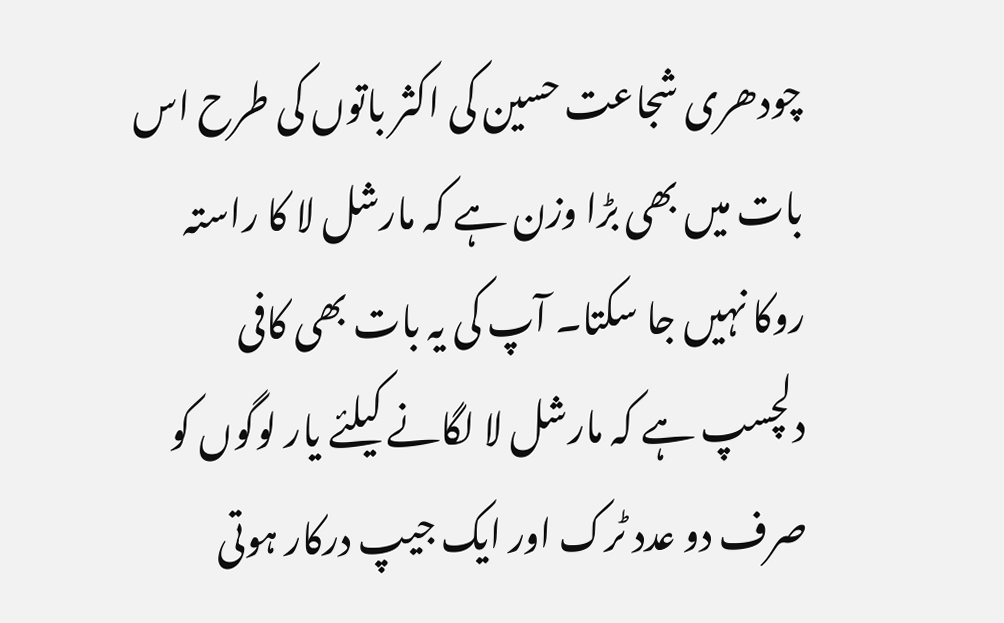چودھری شجاعت حسین کی اکثر باتوں کی طرح اس بات میں بھی بڑا وزن ہے کہ مارشل لا کا راستہ روکا نہیں جا سکتا۔ آپ کی یہ بات بھی کافی دلچسپ ہے کہ مارشل لا لگانے کیلئے یار لوگوں کو صرف دو عدد ٹرک اور ایک جیپ درکار ہوتی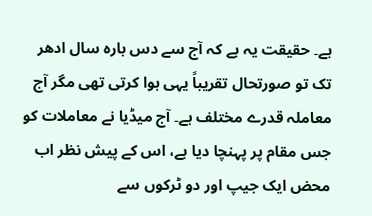ہے۔ حقیقت یہ ہے کہ آج سے دس بارہ سال ادھر تک تو صورتحال تقریباً یہی ہوا کرتی تھی مگر آج معاملہ قدرے مختلف ہے۔ آج میڈیا نے معاملات کو جس مقام پر پہنچا دیا ہے، اس کے پیش نظر اب محض ایک جیپ اور دو ٹرکوں سے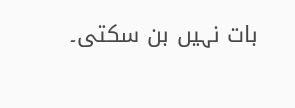بات نہیں بن سکتی۔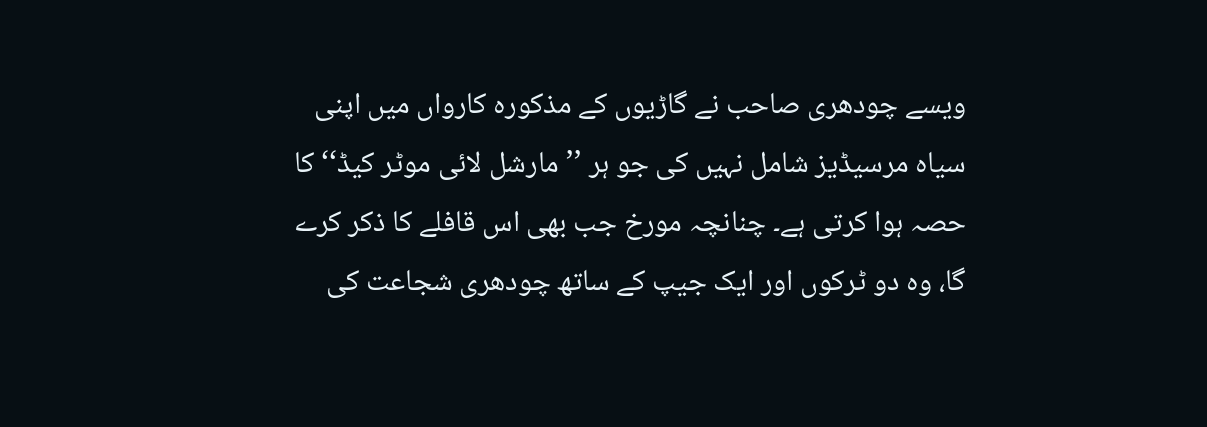ویسے چودھری صاحب نے گاڑیوں کے مذکورہ کارواں میں اپنی سیاہ مرسیڈیز شامل نہیں کی جو ہر ’’مارشل لائی موٹر کیڈ‘‘ کا حصہ ہوا کرتی ہے۔ چنانچہ مورخ جب بھی اس قافلے کا ذکر کرے گا، وہ دو ٹرکوں اور ایک جیپ کے ساتھ چودھری شجاعت کی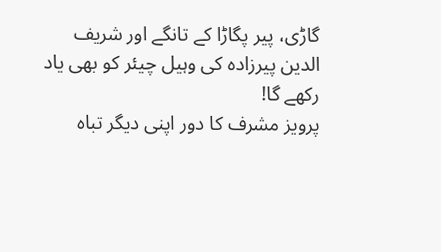گاڑی، پیر پگاڑا کے تانگے اور شریف الدین پیرزادہ کی وہیل چیئر کو بھی یاد رکھے گا!
پرویز مشرف کا دور اپنی دیگر تباہ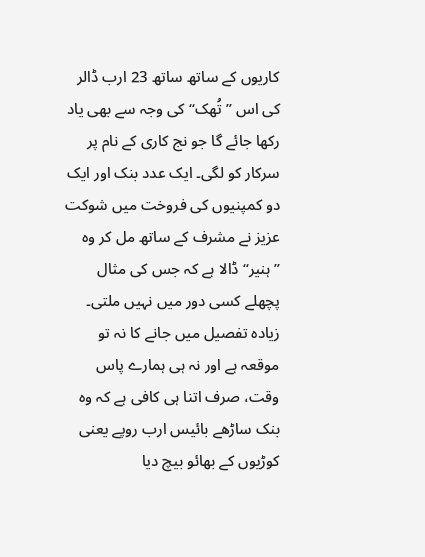کاریوں کے ساتھ ساتھ 23 ارب ڈالر کی اس ’’تُھک‘‘ کی وجہ سے بھی یاد رکھا جائے گا جو نج کاری کے نام پر سرکار کو لگی۔ ایک عدد بنک اور ایک دو کمپنیوں کی فروخت میں شوکت عزیز نے مشرف کے ساتھ مل کر وہ ’’ہنیر‘‘ ڈالا ہے کہ جس کی مثال پچھلے کسی دور میں نہیں ملتی۔ زیادہ تفصیل میں جانے کا نہ تو موقعہ ہے اور نہ ہی ہمارے پاس وقت، صرف اتنا ہی کافی ہے کہ وہ بنک ساڑھے بائیس ارب روپے یعنی کوڑیوں کے بھائو بیچ دیا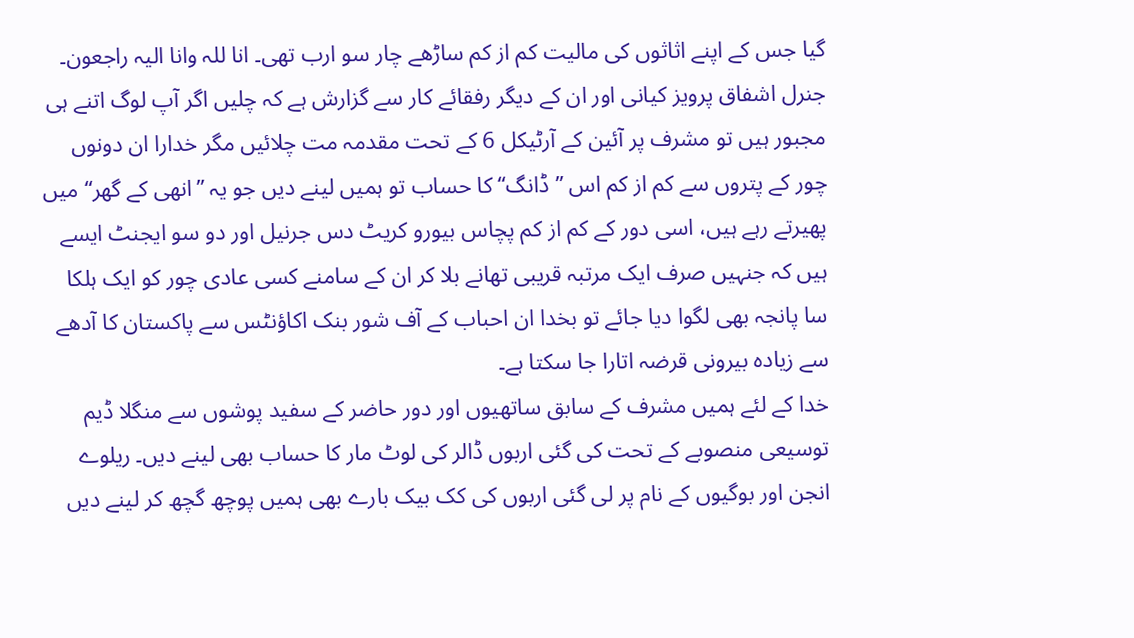گیا جس کے اپنے اثاثوں کی مالیت کم از کم ساڑھے چار سو ارب تھی۔ انا للہ وانا الیہ راجعون۔
جنرل اشفاق پرویز کیانی اور ان کے دیگر رفقائے کار سے گزارش ہے کہ چلیں اگر آپ لوگ اتنے ہی مجبور ہیں تو مشرف پر آئین کے آرٹیکل 6 کے تحت مقدمہ مت چلائیں مگر خدارا ان دونوں چور کے پتروں سے کم از کم اس ’’ڈانگ‘‘ کا حساب تو ہمیں لینے دیں جو یہ ’’انھی کے گھر‘‘ میں پھیرتے رہے ہیں، اسی دور کے کم از کم پچاس بیورو کریٹ دس جرنیل اور دو سو ایجنٹ ایسے ہیں کہ جنہیں صرف ایک مرتبہ قریبی تھانے بلا کر ان کے سامنے کسی عادی چور کو ایک ہلکا سا پانجہ بھی لگوا دیا جائے تو بخدا ان احباب کے آف شور بنک اکاؤنٹس سے پاکستان کا آدھے سے زیادہ بیرونی قرضہ اتارا جا سکتا ہے۔
خدا کے لئے ہمیں مشرف کے سابق ساتھیوں اور دور حاضر کے سفید پوشوں سے منگلا ڈیم توسیعی منصوبے کے تحت کی گئی اربوں ڈالر کی لوٹ مار کا حساب بھی لینے دیں۔ ریلوے انجن اور بوگیوں کے نام پر لی گئی اربوں کی کک بیک بارے بھی ہمیں پوچھ گچھ کر لینے دیں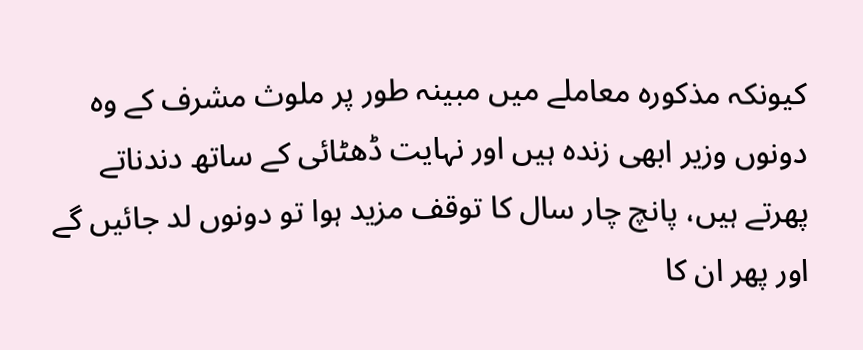کیونکہ مذکورہ معاملے میں مبینہ طور پر ملوث مشرف کے وہ دونوں وزیر ابھی زندہ ہیں اور نہایت ڈھٹائی کے ساتھ دندناتے پھرتے ہیں، پانچ چار سال کا توقف مزید ہوا تو دونوں لد جائیں گے اور پھر ان کا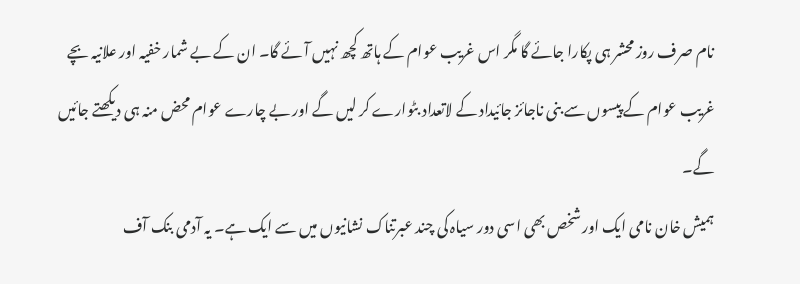نام صرف روز محشر ہی پکارا جائے گا مگر اس غریب عوام کے ہاتھ کچھ نہیں آئے گا۔ ان کے بے شمار خفیہ اور علانیہ بچے غریب عوام کے پیسوں سے بنی ناجائز جائیداد کے لاتعداد بٹوارے کر لیں گے اور بے چارے عوام محض منہ ہی دیکھتے جائیں گے۔
ہمیش خان نامی ایک اور شخص بھی اسی دور سیاہ کی چند عبرتناک نشانیوں میں سے ایک ہے۔ یہ آدمی بنک آف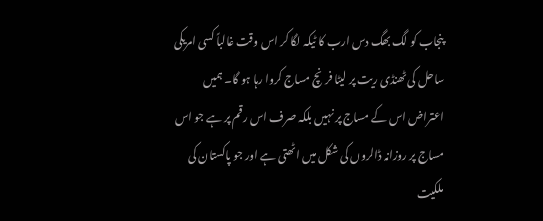پنجاب کو لگ بھگ دس ارب کا ٹیکہ لگا کر اس وقت غالباً کسی امریکی ساحل کی ٹھنڈی ریت پر لیٹا فرنچ مساج کروا رہا ہو گا۔ ہمیں اعتراض اس کے مساج پر نہیں بلکہ صرف اس رقم پر ہے جو اس مساج پر روزانہ ڈالروں کی شکل میں اٹھتی ہے اور جو پاکستان کی ملکیت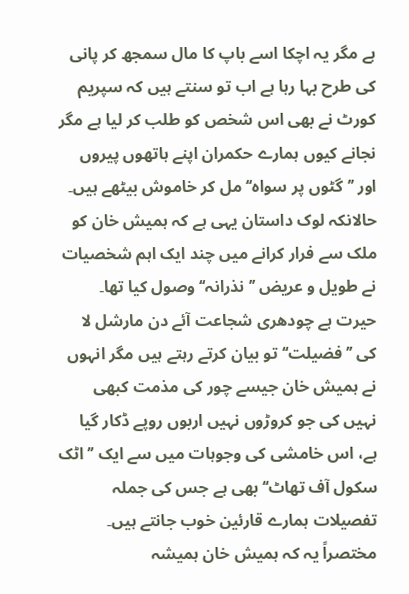ہے مگر یہ اچکا اسے باپ کا مال سمجھ کر پانی کی طرح بہا رہا ہے اب تو سنتے ہیں کہ سپریم کورٹ نے بھی اس شخص کو طلب کر لیا ہے مگر نجانے کیوں ہمارے حکمران اپنے ہاتھوں پیروں اور ’’گٹوں پر سواہ‘‘ مل کر خاموش بیٹھے ہیں۔ حالانکہ لوک داستان یہی ہے کہ ہمیش خان کو ملک سے فرار کرانے میں چند ایک اہم شخصیات نے طویل و عریض ’’نذرانہ‘‘ وصول کیا تھا۔
حیرت ہے چودھری شجاعت آئے دن مارشل لا کی ’’فضیلت‘‘ تو بیان کرتے رہتے ہیں مگر انہوں نے ہمیش خان جیسے چور کی مذمت کبھی نہیں کی جو کروڑوں نہیں اربوں روپے ڈکار گیا ہے، اس خامشی کی وجوہات میں سے ایک ’’اٹک سکول آف تھاٹ‘‘ بھی ہے جس کی جملہ تفصیلات ہمارے قارئین خوب جانتے ہیں۔ مختصراً یہ کہ ہمیش خان ہمیشہ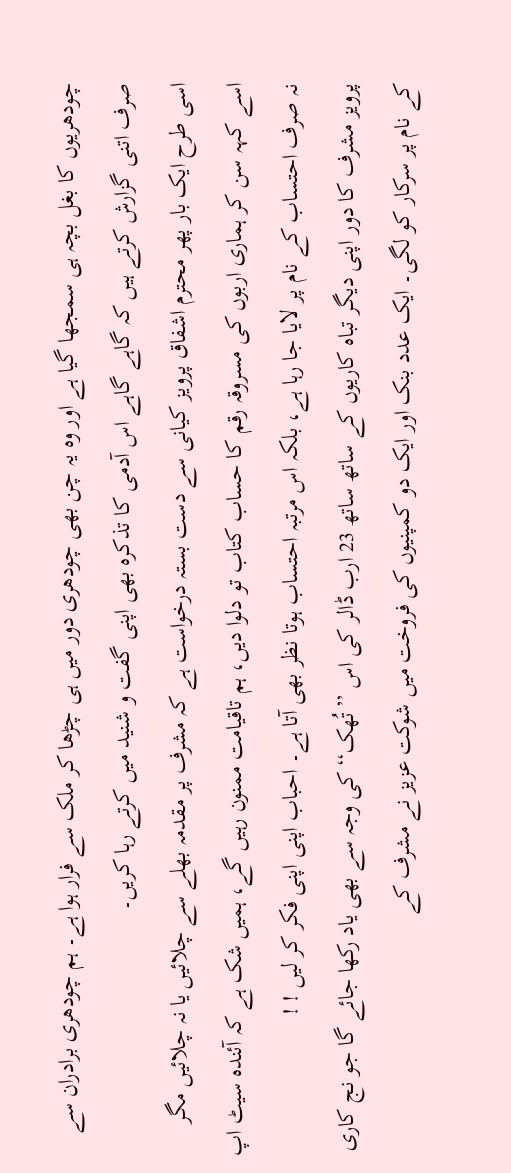چودھریوں کا بغل بچہ ہی سمجھا گیا ہے اور وہ یہ چن بھی چودھری دور میں ہی چڑھا کر ملک سے فرار ہوا ہے۔ ہم چودھری برادران سے صرف اتنی گزارش کرتے ہیں کہ گاہے گاہے اس آدمی کا تذکرہ بھی اپنی گفت و شنید میں کرتے رہا کریں۔
اسی طرح ایک بار پھر محترم اشفاق پرویز کیانی سے دست بستہ درخواست ہے کہ مشرف پر مقدمہ بھلے سے چلائیں یا نہ چلائیں مگر اسے کہہ سن کر ہماری اربوں کی مسروقہ رقم کا حساب کتاب تو دلوا دیں، ہم تاقیامت ممنون رہیں گے، ہمیں شک ہے کہ آئندہ سیٹ اپ نہ صرف احتساب کے نام پر لایا جا رہا ہے، بلکہ اس مرتبہ احتساب ہوتا نظر بھی آتا ہے۔ احباب اپنی اپنی فکر کر لیں ! !
پرویز مشرف کا دور اپنی دیگر تباہ کاریوں کے ساتھ ساتھ 23 ارب ڈالر کی اس ’’تُھک‘‘ کی وجہ سے بھی یاد رکھا جائے گا جو نج کاری کے نام پر سرکار کو لگی۔ ایک عدد بنک اور ایک دو کمپنیوں کی فروخت میں شوکت عزیز نے مشرف کے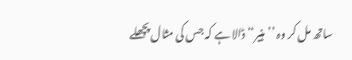ساتھ مل کر وہ ’’ہنیر‘‘ ڈالا ہے کہ جس کی مثال پچھلے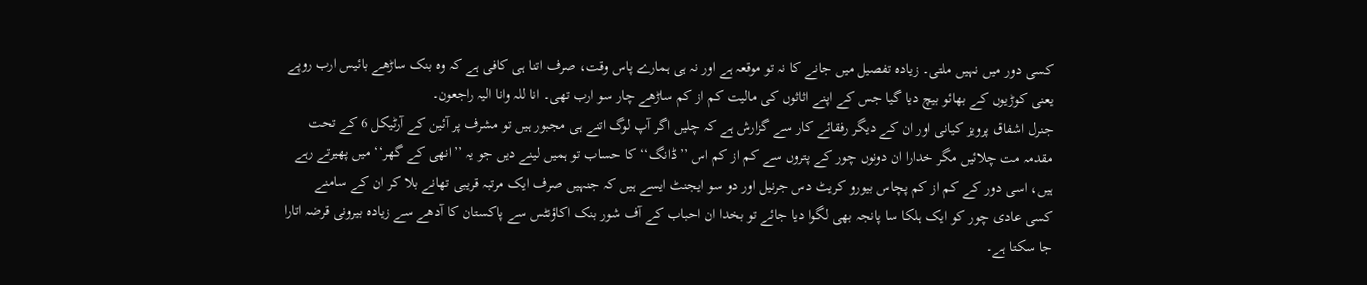کسی دور میں نہیں ملتی۔ زیادہ تفصیل میں جانے کا نہ تو موقعہ ہے اور نہ ہی ہمارے پاس وقت، صرف اتنا ہی کافی ہے کہ وہ بنک ساڑھے بائیس ارب روپے یعنی کوڑیوں کے بھائو بیچ دیا گیا جس کے اپنے اثاثوں کی مالیت کم از کم ساڑھے چار سو ارب تھی۔ انا للہ وانا الیہ راجعون۔
جنرل اشفاق پرویز کیانی اور ان کے دیگر رفقائے کار سے گزارش ہے کہ چلیں اگر آپ لوگ اتنے ہی مجبور ہیں تو مشرف پر آئین کے آرٹیکل 6 کے تحت مقدمہ مت چلائیں مگر خدارا ان دونوں چور کے پتروں سے کم از کم اس ’’ڈانگ‘‘ کا حساب تو ہمیں لینے دیں جو یہ ’’انھی کے گھر‘‘ میں پھیرتے رہے ہیں، اسی دور کے کم از کم پچاس بیورو کریٹ دس جرنیل اور دو سو ایجنٹ ایسے ہیں کہ جنہیں صرف ایک مرتبہ قریبی تھانے بلا کر ان کے سامنے کسی عادی چور کو ایک ہلکا سا پانجہ بھی لگوا دیا جائے تو بخدا ان احباب کے آف شور بنک اکاؤنٹس سے پاکستان کا آدھے سے زیادہ بیرونی قرضہ اتارا جا سکتا ہے۔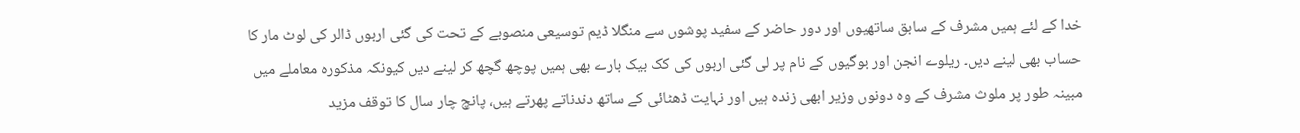خدا کے لئے ہمیں مشرف کے سابق ساتھیوں اور دور حاضر کے سفید پوشوں سے منگلا ڈیم توسیعی منصوبے کے تحت کی گئی اربوں ڈالر کی لوٹ مار کا حساب بھی لینے دیں۔ ریلوے انجن اور بوگیوں کے نام پر لی گئی اربوں کی کک بیک بارے بھی ہمیں پوچھ گچھ کر لینے دیں کیونکہ مذکورہ معاملے میں مبینہ طور پر ملوث مشرف کے وہ دونوں وزیر ابھی زندہ ہیں اور نہایت ڈھٹائی کے ساتھ دندناتے پھرتے ہیں، پانچ چار سال کا توقف مزید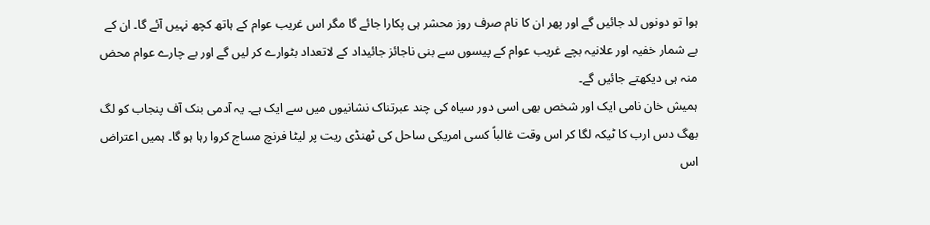ہوا تو دونوں لد جائیں گے اور پھر ان کا نام صرف روز محشر ہی پکارا جائے گا مگر اس غریب عوام کے ہاتھ کچھ نہیں آئے گا۔ ان کے بے شمار خفیہ اور علانیہ بچے غریب عوام کے پیسوں سے بنی ناجائز جائیداد کے لاتعداد بٹوارے کر لیں گے اور بے چارے عوام محض منہ ہی دیکھتے جائیں گے۔
ہمیش خان نامی ایک اور شخص بھی اسی دور سیاہ کی چند عبرتناک نشانیوں میں سے ایک ہے۔ یہ آدمی بنک آف پنجاب کو لگ بھگ دس ارب کا ٹیکہ لگا کر اس وقت غالباً کسی امریکی ساحل کی ٹھنڈی ریت پر لیٹا فرنچ مساج کروا رہا ہو گا۔ ہمیں اعتراض اس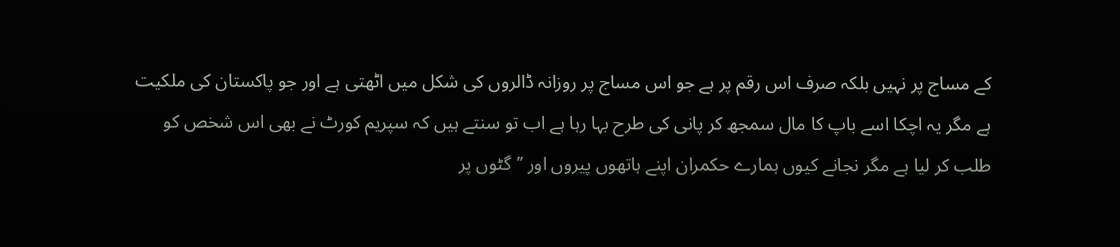کے مساج پر نہیں بلکہ صرف اس رقم پر ہے جو اس مساج پر روزانہ ڈالروں کی شکل میں اٹھتی ہے اور جو پاکستان کی ملکیت ہے مگر یہ اچکا اسے باپ کا مال سمجھ کر پانی کی طرح بہا رہا ہے اب تو سنتے ہیں کہ سپریم کورٹ نے بھی اس شخص کو طلب کر لیا ہے مگر نجانے کیوں ہمارے حکمران اپنے ہاتھوں پیروں اور ’’گٹوں پر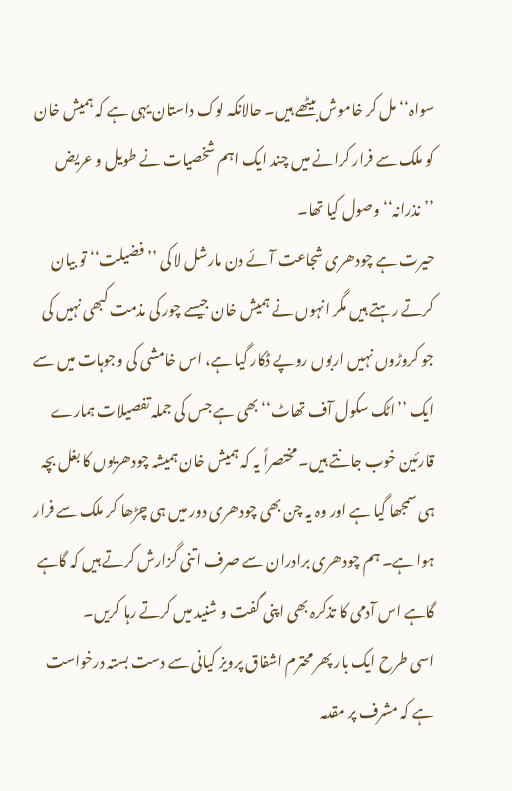سواہ‘‘ مل کر خاموش بیٹھے ہیں۔ حالانکہ لوک داستان یہی ہے کہ ہمیش خان کو ملک سے فرار کرانے میں چند ایک اہم شخصیات نے طویل و عریض ’’نذرانہ‘‘ وصول کیا تھا۔
حیرت ہے چودھری شجاعت آئے دن مارشل لا کی ’’فضیلت‘‘ تو بیان کرتے رہتے ہیں مگر انہوں نے ہمیش خان جیسے چور کی مذمت کبھی نہیں کی جو کروڑوں نہیں اربوں روپے ڈکار گیا ہے، اس خامشی کی وجوہات میں سے ایک ’’اٹک سکول آف تھاٹ‘‘ بھی ہے جس کی جملہ تفصیلات ہمارے قارئین خوب جانتے ہیں۔ مختصراً یہ کہ ہمیش خان ہمیشہ چودھریوں کا بغل بچہ ہی سمجھا گیا ہے اور وہ یہ چن بھی چودھری دور میں ہی چڑھا کر ملک سے فرار ہوا ہے۔ ہم چودھری برادران سے صرف اتنی گزارش کرتے ہیں کہ گاہے گاہے اس آدمی کا تذکرہ بھی اپنی گفت و شنید میں کرتے رہا کریں۔
اسی طرح ایک بار پھر محترم اشفاق پرویز کیانی سے دست بستہ درخواست ہے کہ مشرف پر مقدمہ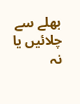بھلے سے چلائیں یا نہ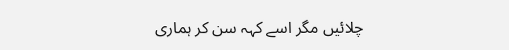چلائیں مگر اسے کہہ سن کر ہماری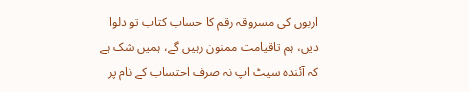اربوں کی مسروقہ رقم کا حساب کتاب تو دلوا دیں، ہم تاقیامت ممنون رہیں گے، ہمیں شک ہے کہ آئندہ سیٹ اپ نہ صرف احتساب کے نام پر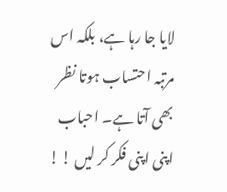لایا جا رہا ہے، بلکہ اس مرتبہ احتساب ہوتا نظر بھی آتا ہے۔ احباب اپنی اپنی فکر کر لیں ! !